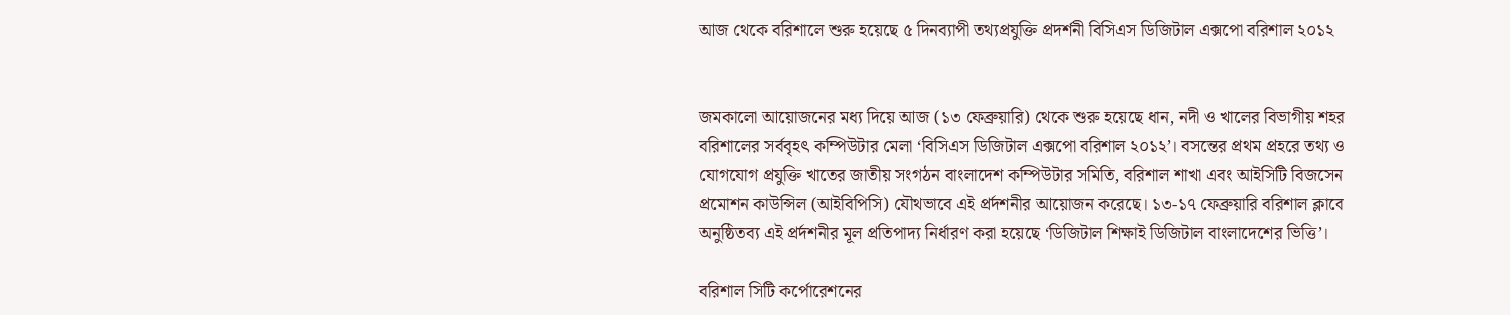আজ থেকে বরিশালে শুরু হয়েছে ৫ দিনব্যাপী তথ্যপ্রযুক্তি প্রদর্শনী বিসিএস ডিজিটাল এক্সপো বরিশাল ২০১২


জমকালো আয়োজনের মধ্য দিয়ে আজ (১৩ ফেব্রুয়ারি) থেকে শুরু হয়েছে ধান, নদী ও খালের বিভাগীয় শহর বরিশালের সর্ববৃহৎ কম্পিউটার মেলা ‘বিসিএস ডিজিটাল এক্সপো বরিশাল ২০১২’। বসন্তের প্রথম প্রহরে তথ্য ও যোগযোগ প্রযুক্তি খাতের জাতীয় সংগঠন বাংলাদেশ কম্পিউটার সমিতি, বরিশাল শাখা এবং আইসিটি বিজসেন প্রমোশন কাউন্সিল (আইবিপিসি) যৌথভাবে এই প্রর্দশনীর আয়োজন করেছে। ১৩-১৭ ফেব্রুয়ারি বরিশাল ক্লাবে অনুষ্ঠিতব্য এই প্রর্দশনীর মূল প্রতিপাদ্য নির্ধারণ করা হয়েছে ‘ডিজিটাল শিক্ষাই ডিজিটাল বাংলাদেশের ভিত্তি’।

বরিশাল সিটি কর্পোরেশনের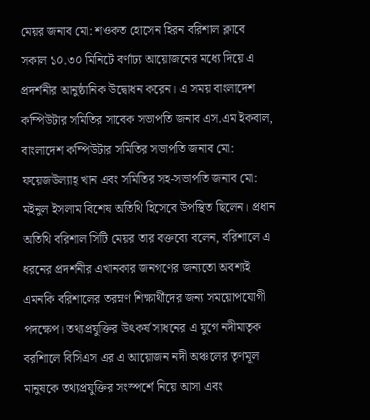মেয়র জনাব মো: শওকত হোসেন হিরন বরিশাল ক্লাবে সকাল ১০.৩০ মিনিটে বর্ণাঢ্য আয়োজনের মধ্যে দিয়ে এ প্রদর্শনীর আনুষ্ঠানিক উদ্বোধন করেন। এ সময় বাংলাদেশ কম্পিউটার সমিতির সাবেক সভাপতি জনাব এস.এম ইকবাল, বাংলাদেশ কম্পিউটার সমিতির সভাপতি জনাব মো: ফয়েজউল্যাহ্‌ খান এবং সমিতির সহ-সভাপতি জনাব মো: মইনুল ইসলাম বিশেষ অতিথি হিসেবে উপস্থিত ছিলেন। প্রধান অতিথি বরিশাল সিটি মেয়র তার বক্তব্যে বলেন, বরিশালে এ ধরনের প্রদর্শনীর এখানকার জনগণের জন্যতো অবশ্যই এমনকি বরিশালের তরম্নণ শিক্ষার্থীদের জন্য সময়োপযোগী পদক্ষেপ। তথ্যপ্রযুক্তির উৎকর্ষ সাধনের এ যুগে নদীমাতৃক বরশিালে বিসিএস এর এ আয়োজন নদী অঞ্চলের তৃণমূল মানুষকে তথ্যপ্রযুক্তির সংস্পর্শে নিয়ে আসা এবং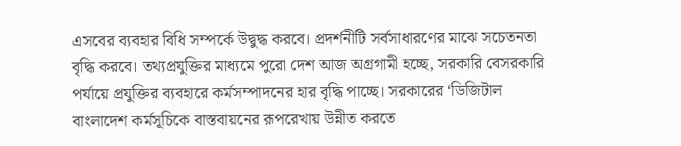এসবের ব্যবহার বিধি সম্পর্কে উদ্বুদ্ধ করবে। প্রদর্শনীটি সর্বসাধারণের মাঝে সচেতনতা বৃদ্ধি করবে। তথ্যপ্রযুক্তির মাধ্যমে পুরো দেশ আজ অগ্রগামী হচ্ছে, সরকারি বেসরকারি পর্যায়ে প্রযুক্তির ব্যবহারে কর্মসম্পাদনের হার বৃদ্ধি পাচ্ছে। সরকারের ‘ডিজিটাল বাংলাদেশ কর্মসূচিকে বাস্তবায়নের রূপরেখায় উন্নীত করতে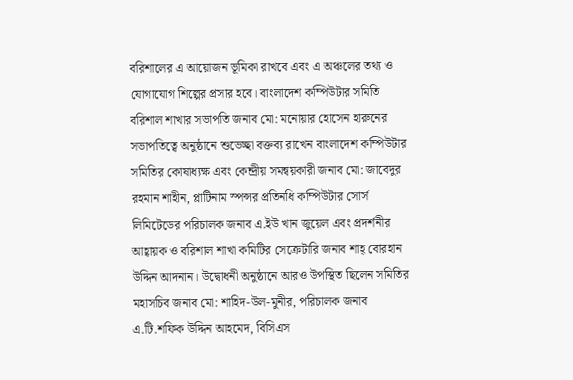বরিশালের এ আয়োজন ভূমিকা রাখবে এবং এ অঞ্চলের তথ্য ও যোগাযোগ শিল্পের প্রসার হবে। বাংলাদেশ কম্পিউটার সমিতি বরিশাল শাখার সভাপতি জনাব মো: মনোয়ার হোসেন হারুনের সভাপতিত্বে অনুষ্ঠানে শুভেচ্ছা বক্তব্য রাখেন বাংলাদেশ কম্পিউটার সমিতির কোষাধ্যক্ষ এবং কেন্দ্রীয় সমন্বয়কারী জনাব মো: জাবেদুর রহমান শাহীন, প্লাটিনাম স্পন্সর প্রতিনধি কম্পিউটার সোর্স লিমিটেডের পরিচালক জনাব এ.ইউ খান জুয়েল এবং প্রদর্শনীর আহ্বায়ক ও বরিশাল শাখা কমিটির সেক্রেটারি জনাব শাহ্‌ বোরহান উদ্দিন আদনান। উদ্বোধনী অনুষ্ঠানে আরও উপস্থিত ছিলেন সমিতির মহাসচিব জনাব মো: শাহিদ-উল-মুনীর, পরিচালক জনাব এ.টি.শফিক উদ্দিন আহমেদ, বিসিএস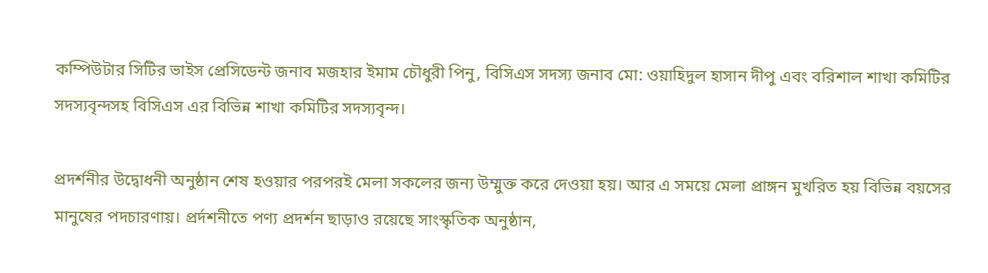কম্পিউটার সিটির ভাইস প্রেসিডেন্ট জনাব মজহার ইমাম চৌধুরী পিনু, বিসিএস সদস্য জনাব মো: ওয়াহিদুল হাসান দীপু এবং বরিশাল শাখা কমিটির সদস্যবৃন্দসহ বিসিএস এর বিভিন্ন শাখা কমিটির সদস্যবৃন্দ।

প্রদর্শনীর উদ্বোধনী অনুষ্ঠান শেষ হওয়ার পরপরই মেলা সকলের জন্য উম্মুক্ত করে দেওয়া হয়। আর এ সময়ে মেলা প্রাঙ্গন মুখরিত হয় বিভিন্ন বয়সের মানুষের পদচারণায়। প্রর্দশনীতে পণ্য প্রদর্শন ছাড়াও রয়েছে সাংস্কৃতিক অনুষ্ঠান,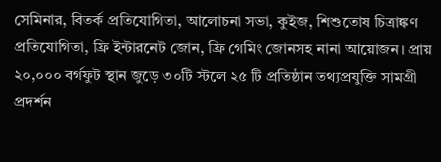সেমিনার, বিতর্ক প্রতিযোগিতা, আলোচনা সভা, কুইজ, শিশুতোষ চিত্রাঙ্কণ প্রতিযোগিতা, ফ্রি ইন্টারনেট জোন, ফ্রি গেমিং জোনসহ নানা আয়োজন। প্রায় ২০,০০০ বর্গফুট স্থান জুড়ে ৩০টি স্টলে ২৫ টি প্রতিষ্ঠান তথ্যপ্রযুক্তি সামগ্রী প্রদর্শন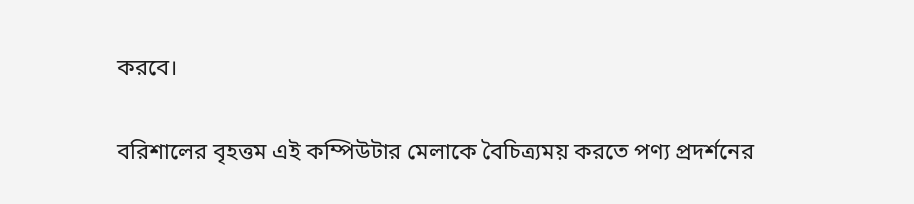করবে।

বরিশালের বৃহত্তম এই কম্পিউটার মেলাকে বৈচিত্র্যময় করতে পণ্য প্রদর্শনের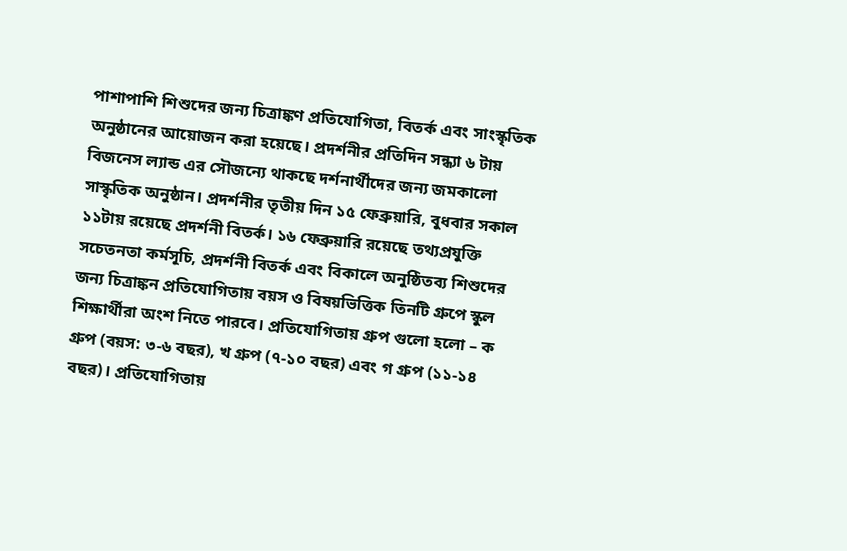পাশাপাশি শিশুদের জন্য চিত্রাঙ্কণ প্রতিযোগিতা, বিতর্ক এবং সাংস্কৃতিক অনুষ্ঠানের আয়োজন করা হয়েছে। প্রদর্শনীর প্রতিদিন সন্ধ্যা ৬ টায় বিজনেস ল্যান্ড এর সৌজন্যে থাকছে দর্শনার্থীদের জন্য জমকালো সাস্কৃতিক অনুষ্ঠান। প্রদর্শনীর তৃতীয় দিন ১৫ ফেব্রুয়ারি, বুধবার সকাল ১১টায় রয়েছে প্রদর্শনী বিতর্ক। ১৬ ফেব্রুয়ারি রয়েছে তথ্যপ্রযুক্তি সচেতনতা কর্মসূচি, প্রদর্শনী বিতর্ক এবং বিকালে অনুষ্ঠিতব্য শিশুদের জন্য চিত্রাঙ্কন প্রতিযোগিতায় বয়স ও বিষয়ভিত্তিক তিনটি গ্রুপে স্কুল শিক্ষার্থীরা অংশ নিতে পারবে। প্রতিযোগিতায় গ্রুপ গুলো হলো – ক গ্রুপ (বয়স: ৩-৬ বছর), খ গ্রুপ (৭-১০ বছর) এবং গ গ্রুপ (১১-১৪ বছর)। প্রতিযোগিতায়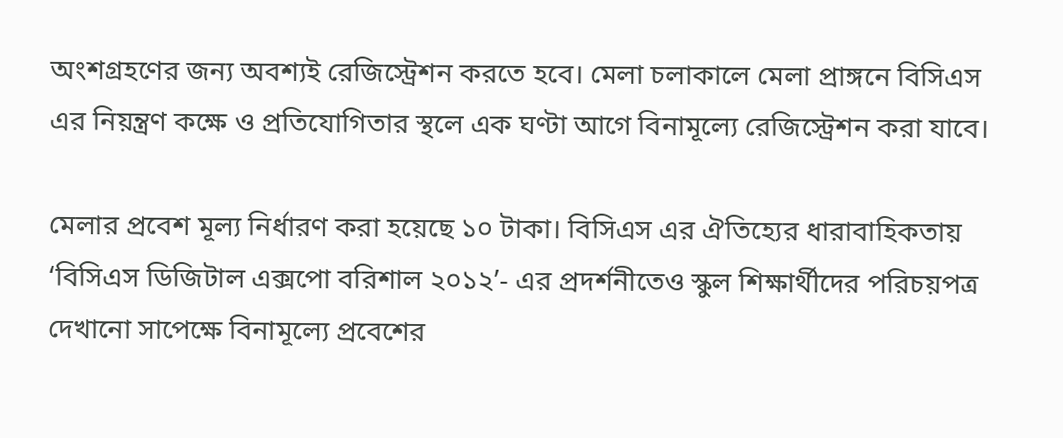অংশগ্রহণের জন্য অবশ্যই রেজিস্ট্রেশন করতে হবে। মেলা চলাকালে মেলা প্রাঙ্গনে বিসিএস এর নিয়ন্ত্রণ কক্ষে ও প্রতিযোগিতার স্থলে এক ঘণ্টা আগে বিনামূল্যে রেজিস্ট্রেশন করা যাবে।

মেলার প্রবেশ মূল্য নির্ধারণ করা হয়েছে ১০ টাকা। বিসিএস এর ঐতিহ্যের ধারাবাহিকতায় ‘বিসিএস ডিজিটাল এক্সপো বরিশাল ২০১২’- এর প্রদর্শনীতেও স্কুল শিক্ষার্থীদের পরিচয়পত্র দেখানো সাপেক্ষে বিনামূল্যে প্রবেশের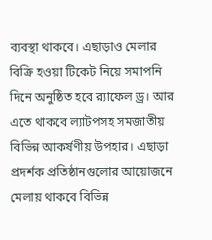ব্যবস্থা থাকবে। এছাড়াও মেলার বিক্রি হওয়া টিকেট নিয়ে সমাপনি দিনে অনুষ্ঠিত হবে র‍্যাফেল ড্র। আর এতে থাকবে ল্যাটপসহ সমজাতীয় বিভিন্ন আকর্ষণীয় উপহার। এছাড়া প্রদর্শক প্রতিষ্ঠানগুলোর আয়োজনে মেলায় থাকবে বিভিন্ন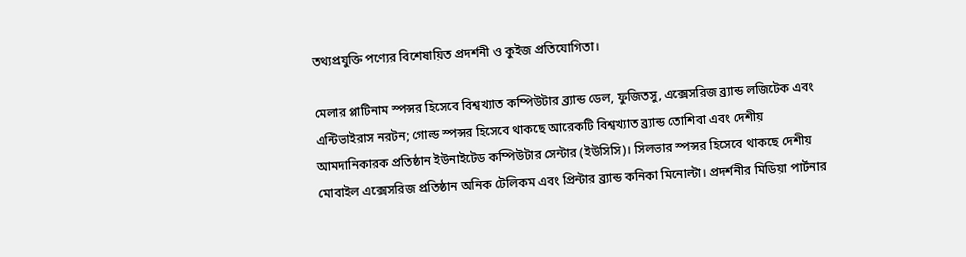তথ্যপ্রযুক্তি পণ্যের বিশেষায়িত প্রদর্শনী ও কুইজ প্রতিযোগিতা।

মেলার প্লাটিনাম স্পন্সর হিসেবে বিশ্বখ্যাত কম্পিউটার ব্র্যান্ড ডেল, ফুজিতসু, এক্সেসরিজ ব্র্যান্ড লজিটেক এবং এন্টিভাইরাস নরটন; গোল্ড স্পন্সর হিসেবে থাকছে আরেকটি বিশ্বখ্যাত ব্র্যান্ড তোশিবা এবং দেশীয় আমদানিকারক প্রতিষ্ঠান ইউনাইটেড কম্পিউটার সেন্টার (ইউসিসি)। সিলভার স্পন্সর হিসেবে থাকছে দেশীয় মোবাইল এক্সেসরিজ প্রতিষ্ঠান অনিক টেলিকম এবং প্রিন্টার ব্র্যান্ড কনিকা মিনোল্টা। প্রদর্শনীর মিডিয়া পার্টনার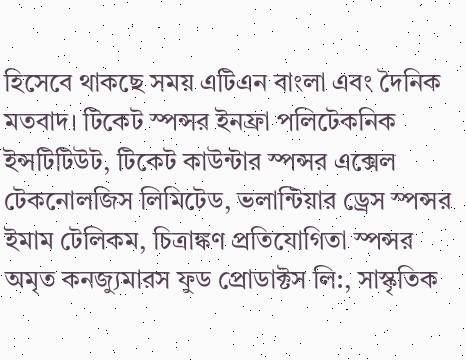হিসেবে থাকছে সময় এটিএন বাংলা এবং দৈনিক মতবাদ। টিকেট স্পন্সর ইনফ্রা পলিটেকনিক ইন্সটিটিউট, টিকেট কাউন্টার স্পন্সর এক্সেল টেকনোলজিস লিমিটেড, ভলান্টিয়ার ড্রেস স্পন্সর ইমাম টেলিকম, চিত্রাঙ্কণ প্রতিযোগিতা স্পন্সর অমৃত কনজ্যুমারস ফুড প্রোডাক্টস লি:, সাস্কৃতিক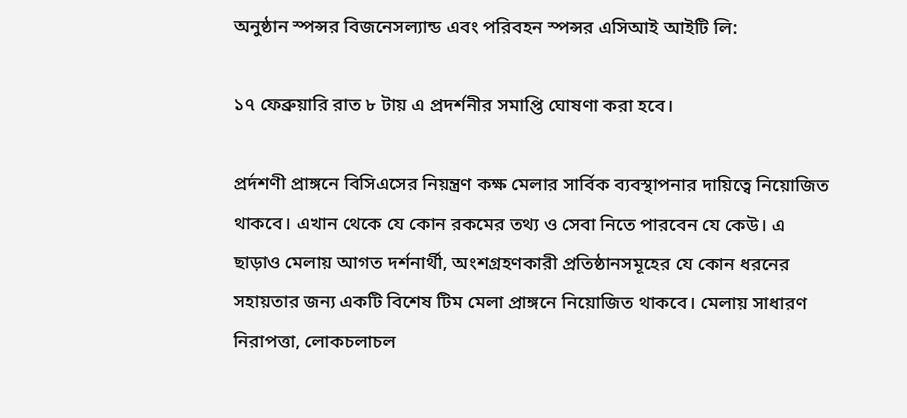অনুষ্ঠান স্পন্সর বিজনেসল্যান্ড এবং পরিবহন স্পন্সর এসিআই আইটি লি:

১৭ ফেব্রুয়ারি রাত ৮ টায় এ প্রদর্শনীর সমাপ্তি ঘোষণা করা হবে।

প্রর্দশণী প্রাঙ্গনে বিসিএসের নিয়ন্ত্রণ কক্ষ মেলার সার্বিক ব্যবস্থাপনার দায়িত্বে নিয়োজিত থাকবে। এখান থেকে যে কোন রকমের তথ্য ও সেবা নিতে পারবেন যে কেউ। এ ছাড়াও মেলায় আগত দর্শনার্থী, অংশগ্রহণকারী প্রতিষ্ঠানসমূহের যে কোন ধরনের সহায়তার জন্য একটি বিশেষ টিম মেলা প্রাঙ্গনে নিয়োজিত থাকবে। মেলায় সাধারণ নিরাপত্তা, লোকচলাচল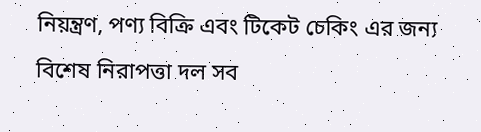নিয়ন্ত্রণ, পণ্য বিক্রি এবং টিকেট চেকিং এর জন্য বিশেষ নিরাপত্তা দল সব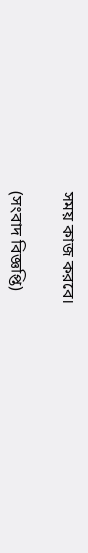সময় কাজ করবে।

(সংবাদ বিজ্ঞপ্তি)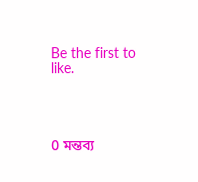Be the first to like.




0 মন্তব্য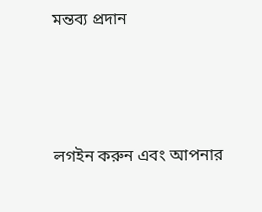মন্তব্য প্রদান




লগইন করুন এবং আপনার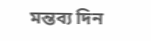মন্তব্য দিন